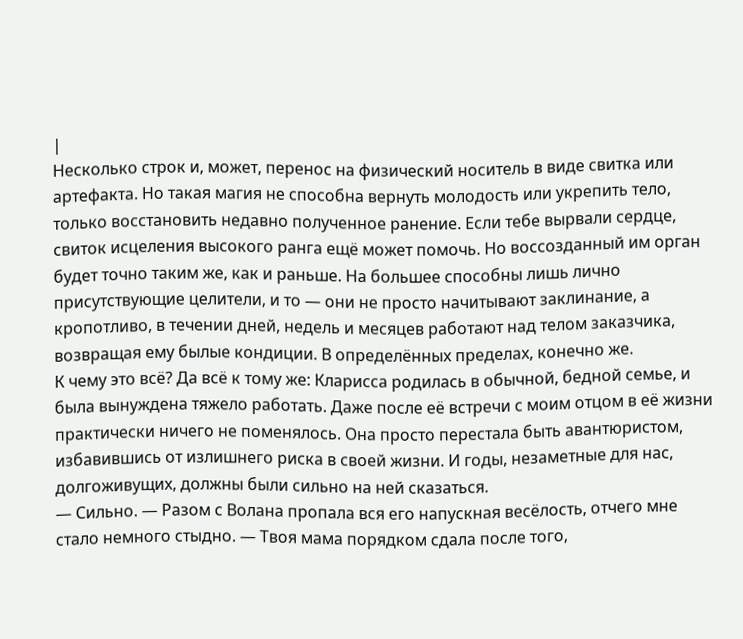|
Несколько строк и, может, перенос на физический носитель в виде свитка или артефакта. Но такая магия не способна вернуть молодость или укрепить тело, только восстановить недавно полученное ранение. Если тебе вырвали сердце, свиток исцеления высокого ранга ещё может помочь. Но воссозданный им орган будет точно таким же, как и раньше. На большее способны лишь лично присутствующие целители, и то — они не просто начитывают заклинание, а кропотливо, в течении дней, недель и месяцев работают над телом заказчика, возвращая ему былые кондиции. В определённых пределах, конечно же.
К чему это всё? Да всё к тому же: Кларисса родилась в обычной, бедной семье, и была вынуждена тяжело работать. Даже после её встречи с моим отцом в её жизни практически ничего не поменялось. Она просто перестала быть авантюристом, избавившись от излишнего риска в своей жизни. И годы, незаметные для нас, долгоживущих, должны были сильно на ней сказаться.
— Сильно. — Разом с Волана пропала вся его напускная весёлость, отчего мне стало немного стыдно. — Твоя мама порядком сдала после того,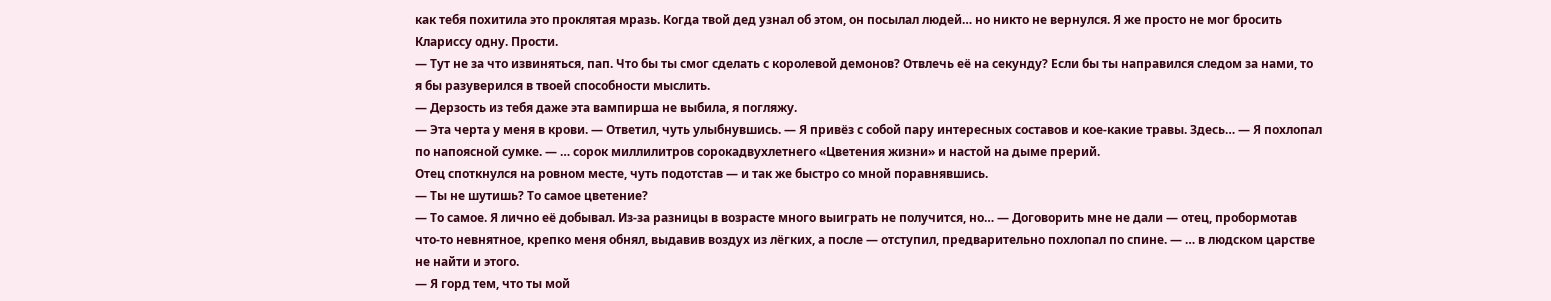как тебя похитила это проклятая мразь. Когда твой дед узнал об этом, он посылал людей… но никто не вернулся. Я же просто не мог бросить Клариссу одну. Прости.
— Тут не за что извиняться, пап. Что бы ты смог сделать с королевой демонов? Отвлечь её на секунду? Если бы ты направился следом за нами, то я бы разуверился в твоей способности мыслить.
— Дерзость из тебя даже эта вампирша не выбила, я погляжу.
— Эта черта у меня в крови. — Ответил, чуть улыбнувшись. — Я привёз с собой пару интересных составов и кое-какие травы. Здесь… — Я похлопал по напоясной сумке. — … сорок миллилитров сорокадвухлетнего «Цветения жизни» и настой на дыме прерий.
Отец споткнулся на ровном месте, чуть подотстав — и так же быстро со мной поравнявшись.
— Ты не шутишь? То самое цветение?
— То самое. Я лично её добывал. Из-за разницы в возрасте много выиграть не получится, но… — Договорить мне не дали — отец, пробормотав что-то невнятное, крепко меня обнял, выдавив воздух из лёгких, а после — отступил, предварительно похлопал по спине. — … в людском царстве не найти и этого.
— Я горд тем, что ты мой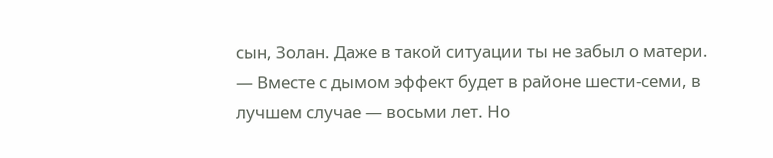сын, Золан. Даже в такой ситуации ты не забыл о матери.
— Вместе с дымом эффект будет в районе шести-семи, в лучшем случае — восьми лет. Но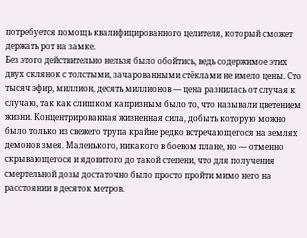потребуется помощь квалифицированного целителя, который сможет держать рот на замке.
Без этого действительно нельзя было обойтись, ведь содержимое этих двух склянок с толстыми, зачарованными стёклами не имело цены. Сто тысяч эфир, миллион, десять миллионов — цена разнилась от случая к случаю, так как слишком капризным было то, что называли цветением жизни. Концентрированная жизненная сила, добыть которую можно было только из свежего трупа крайне редко встречающегося на землях демонов змея. Маленького, никакого в боевом плане, но — отменно скрывающегося и ядовитого до такой степени, что для получения смертельной дозы достаточно было просто пройти мимо него на расстоянии в десяток метров.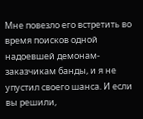Мне повезло его встретить во время поисков одной надоевшей демонам-заказчикам банды, и я не упустил своего шанса. И если вы решили,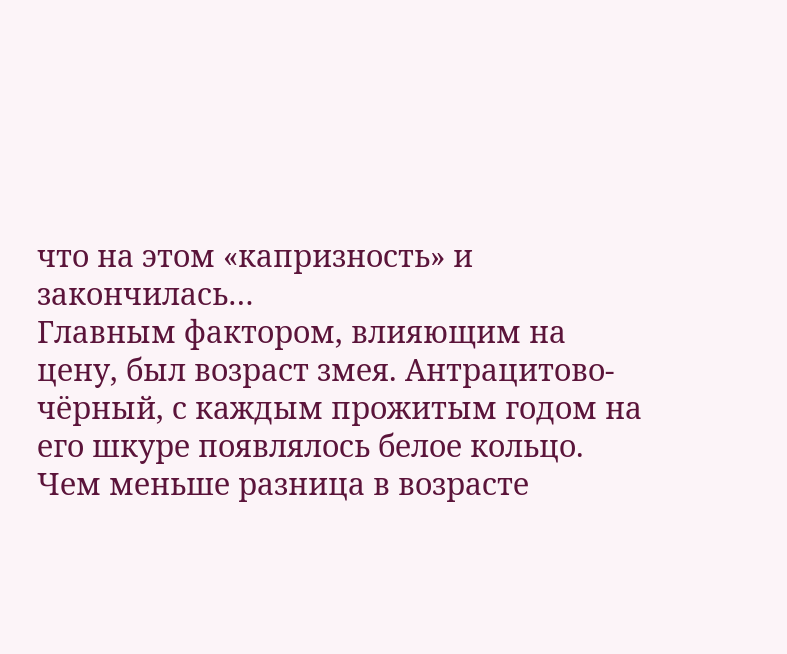что на этом «капризность» и закончилась…
Главным фактором, влияющим на цену, был возраст змея. Антрацитово-чёрный, с каждым прожитым годом на его шкуре появлялось белое кольцо. Чем меньше разница в возрасте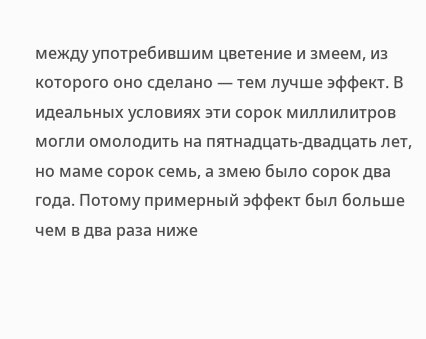между употребившим цветение и змеем, из которого оно сделано — тем лучше эффект. В идеальных условиях эти сорок миллилитров могли омолодить на пятнадцать-двадцать лет, но маме сорок семь, а змею было сорок два года. Потому примерный эффект был больше чем в два раза ниже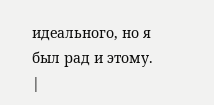идеального, но я был рад и этому. |